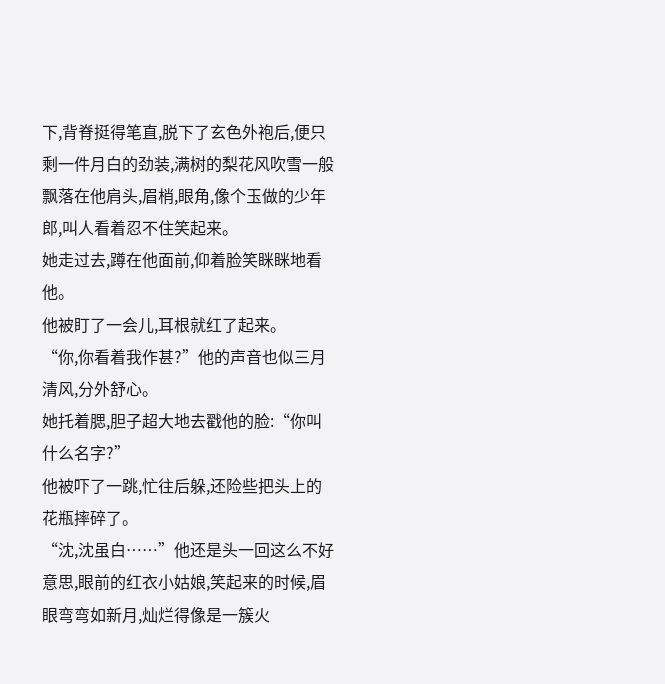下,背脊挺得笔直,脱下了玄色外袍后,便只剩一件月白的劲装,满树的梨花风吹雪一般飘落在他肩头,眉梢,眼角,像个玉做的少年郎,叫人看着忍不住笑起来。
她走过去,蹲在他面前,仰着脸笑眯眯地看他。
他被盯了一会儿,耳根就红了起来。
“你,你看着我作甚?”他的声音也似三月清风,分外舒心。
她托着腮,胆子超大地去戳他的脸:“你叫什么名字?”
他被吓了一跳,忙往后躲,还险些把头上的花瓶摔碎了。
“沈,沈虽白……”他还是头一回这么不好意思,眼前的红衣小姑娘,笑起来的时候,眉眼弯弯如新月,灿烂得像是一簇火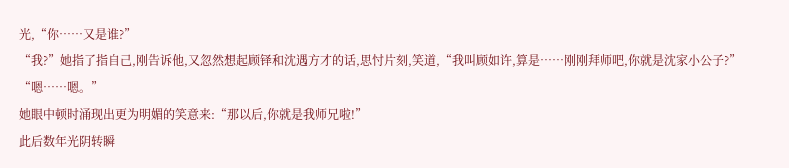光,“你……又是谁?”
“我?”她指了指自己,刚告诉他,又忽然想起顾铎和沈遇方才的话,思忖片刻,笑道,“我叫顾如许,算是……刚刚拜师吧,你就是沈家小公子?”
“嗯……嗯。”
她眼中顿时涌现出更为明媚的笑意来:“那以后,你就是我师兄啦!”
此后数年光阴转瞬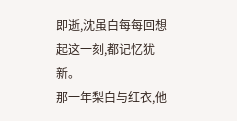即逝,沈虽白每每回想起这一刻,都记忆犹新。
那一年梨白与红衣,他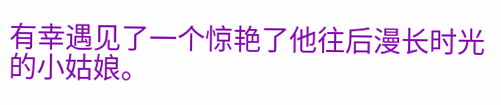有幸遇见了一个惊艳了他往后漫长时光的小姑娘。